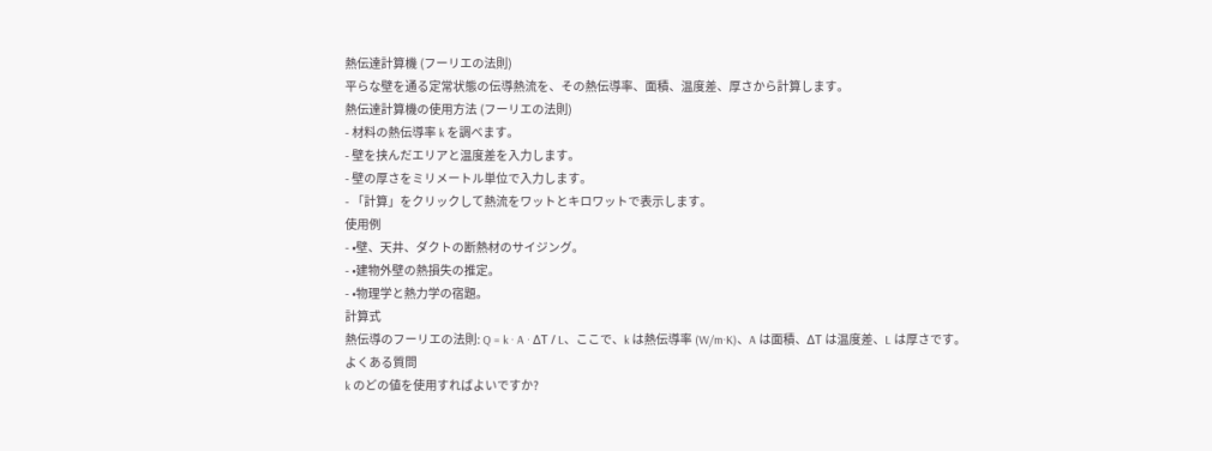熱伝達計算機 (フーリエの法則)
平らな壁を通る定常状態の伝導熱流を、その熱伝導率、面積、温度差、厚さから計算します。
熱伝達計算機の使用方法 (フーリエの法則)
- 材料の熱伝導率 k を調べます。
- 壁を挟んだエリアと温度差を入力します。
- 壁の厚さをミリメートル単位で入力します。
- 「計算」をクリックして熱流をワットとキロワットで表示します。
使用例
- •壁、天井、ダクトの断熱材のサイジング。
- •建物外壁の熱損失の推定。
- •物理学と熱力学の宿題。
計算式
熱伝導のフーリエの法則: Q = k · A · ΔT / L、ここで、k は熱伝導率 (W/m·K)、A は面積、ΔT は温度差、L は厚さです。
よくある質問
k のどの値を使用すればよいですか?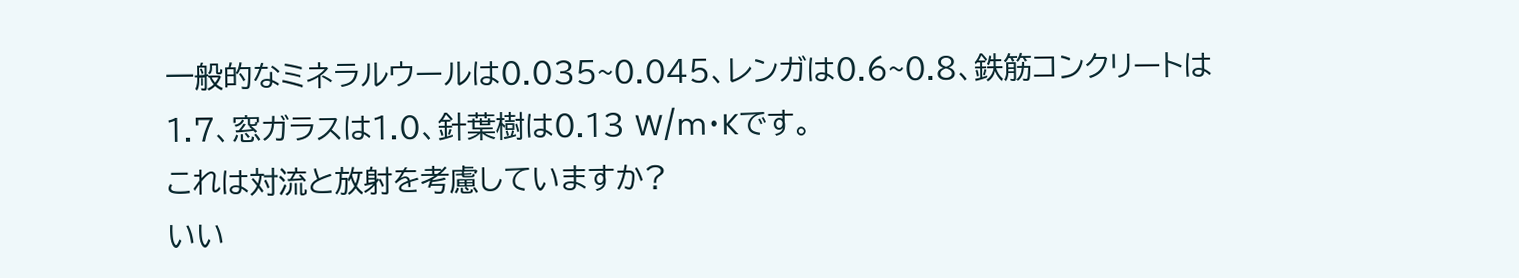一般的なミネラルウールは0.035~0.045、レンガは0.6~0.8、鉄筋コンクリートは1.7、窓ガラスは1.0、針葉樹は0.13 W/m・Kです。
これは対流と放射を考慮していますか?
いい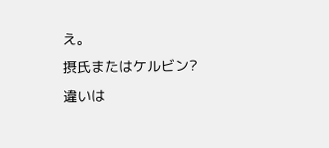え。
摂氏またはケルビン?
違いは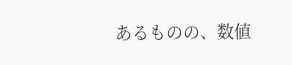あるものの、数値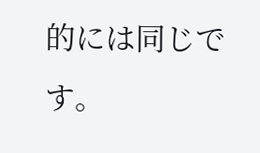的には同じです。